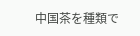中国茶を種類で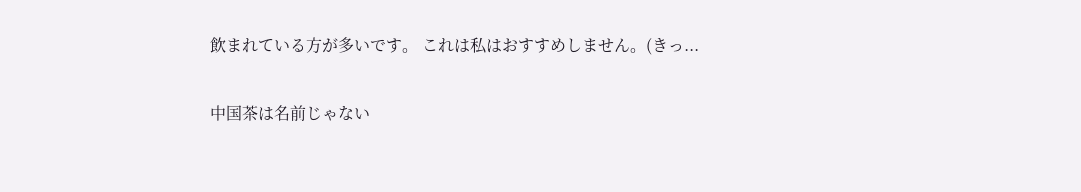飲まれている方が多いです。 これは私はおすすめしません。(きっ...

中国茶は名前じゃない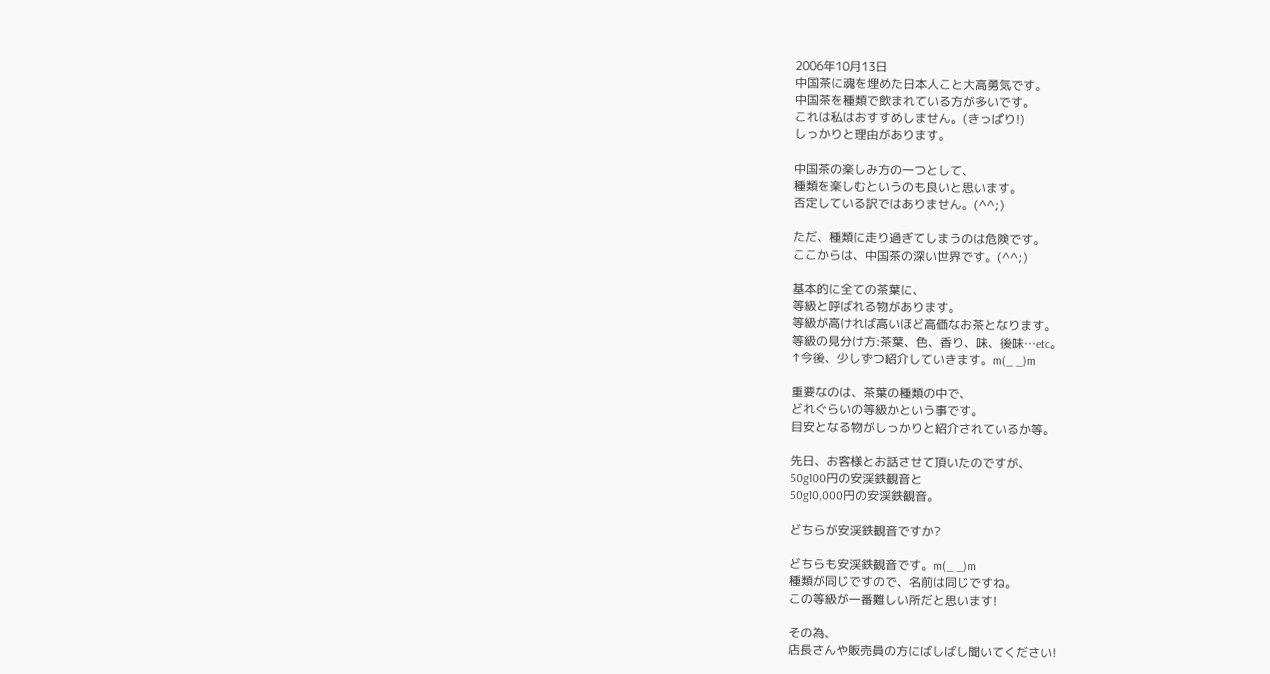2006年10月13日
中国茶に魂を埋めた日本人こと大高勇気です。
中国茶を種類で飲まれている方が多いです。
これは私はおすすめしません。(きっぱり!)
しっかりと理由があります。

中国茶の楽しみ方の一つとして、
種類を楽しむというのも良いと思います。
否定している訳ではありません。(^^;)

ただ、種類に走り過ぎてしまうのは危険です。
ここからは、中国茶の深い世界です。(^^;)

基本的に全ての茶葉に、
等級と呼ばれる物があります。
等級が高ければ高いほど高価なお茶となります。
等級の見分け方:茶葉、色、香り、味、後味…etc。
↑今後、少しずつ紹介していきます。m(_ _)m

重要なのは、茶葉の種類の中で、
どれぐらいの等級かという事です。
目安となる物がしっかりと紹介されているか等。

先日、お客様とお話させて頂いたのですが、
50g100円の安渓鉄観音と
50g10,000円の安渓鉄観音。

どちらが安渓鉄観音ですか?

どちらも安渓鉄観音です。m(_ _)m
種類が同じですので、名前は同じですね。
この等級が一番難しい所だと思います!

その為、
店長さんや販売員の方にばしばし聞いてください!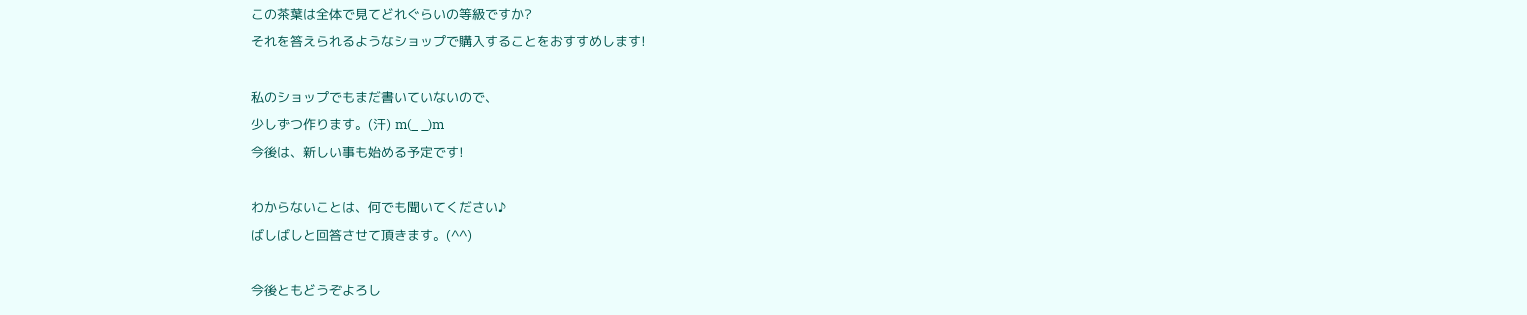この茶葉は全体で見てどれぐらいの等級ですか?
それを答えられるようなショップで購入することをおすすめします!

私のショップでもまだ書いていないので、
少しずつ作ります。(汗) m(_ _)m
今後は、新しい事も始める予定です!

わからないことは、何でも聞いてください♪
ばしばしと回答させて頂きます。(^^)

今後ともどうぞよろし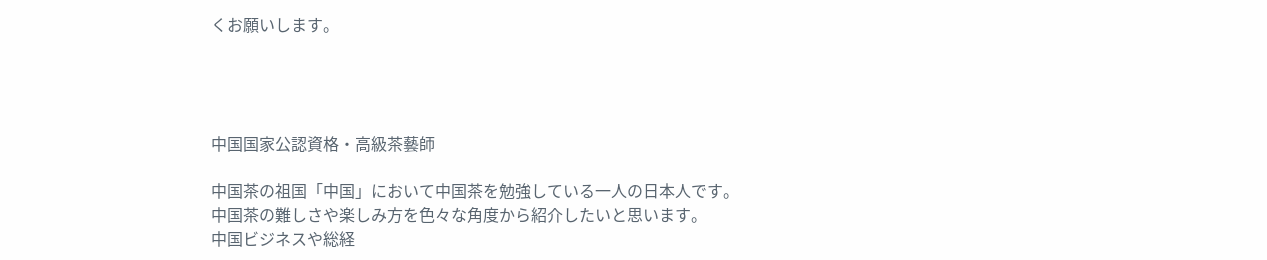くお願いします。




中国国家公認資格・高級茶藝師

中国茶の祖国「中国」において中国茶を勉強している一人の日本人です。
中国茶の難しさや楽しみ方を色々な角度から紹介したいと思います。
中国ビジネスや総経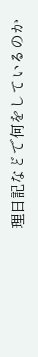理日記などで何をしているのか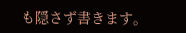も隠さず書きます。